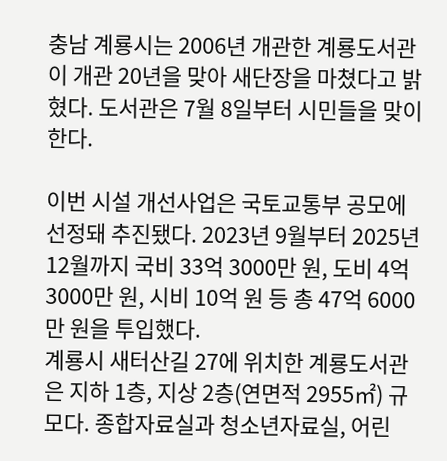충남 계룡시는 2006년 개관한 계룡도서관이 개관 20년을 맞아 새단장을 마쳤다고 밝혔다. 도서관은 7월 8일부터 시민들을 맞이한다.

이번 시설 개선사업은 국토교통부 공모에 선정돼 추진됐다. 2023년 9월부터 2025년 12월까지 국비 33억 3000만 원, 도비 4억 3000만 원, 시비 10억 원 등 총 47억 6000만 원을 투입했다.
계룡시 새터산길 27에 위치한 계룡도서관은 지하 1층, 지상 2층(연면적 2955㎡) 규모다. 종합자료실과 청소년자료실, 어린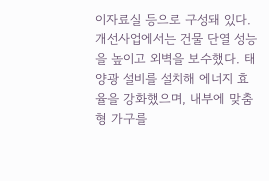이자료실 등으로 구성돼 있다.
개선사업에서는 건물 단열 성능을 높이고 외벽을 보수했다. 태양광 설비를 설치해 에너지 효율을 강화했으며, 내부에 맞춤형 가구를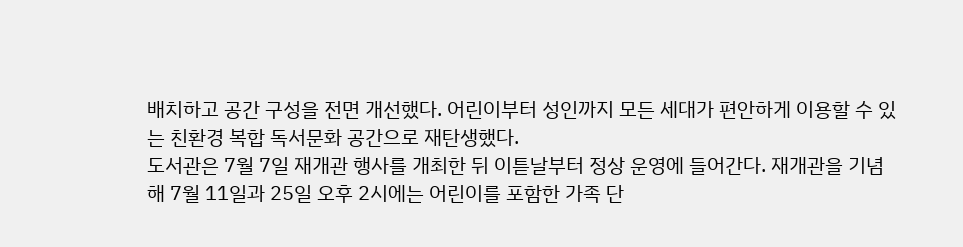배치하고 공간 구성을 전면 개선했다. 어린이부터 성인까지 모든 세대가 편안하게 이용할 수 있는 친환경 복합 독서문화 공간으로 재탄생했다.
도서관은 7월 7일 재개관 행사를 개최한 뒤 이튿날부터 정상 운영에 들어간다. 재개관을 기념해 7월 11일과 25일 오후 2시에는 어린이를 포함한 가족 단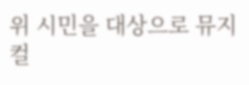위 시민을 대상으로 뮤지컬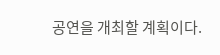공연을 개최할 계획이다.